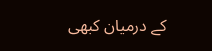کے درمیان کبھی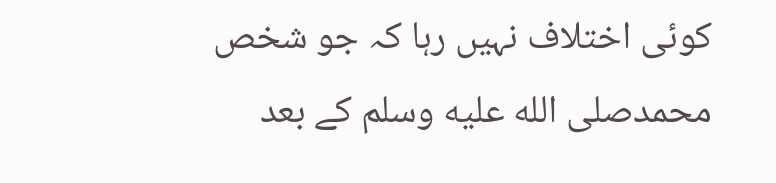کوئی اختلاف نہیں رہا کہ جو شخص محمدصلى الله عليه وسلم کے بعد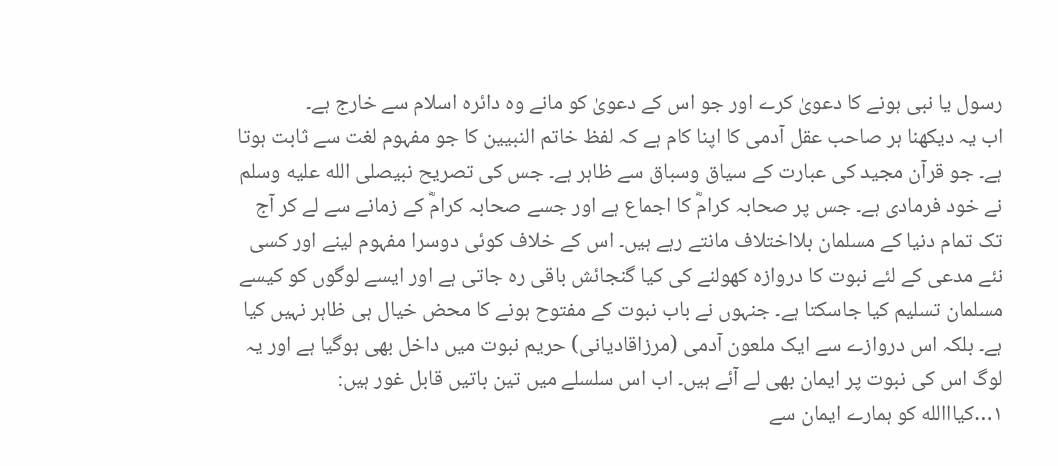رسول یا نبی ہونے کا دعویٰ کرے اور جو اس کے دعویٰ کو مانے وہ دائرہ اسلام سے خارج ہے۔
اب یہ دیکھنا ہر صاحب عقل آدمی کا اپنا کام ہے کہ لفظ خاتم النبیین کا جو مفہوم لغت سے ثابت ہوتا ہے۔ جو قرآن مجید کی عبارت کے سیاق وسباق سے ظاہر ہے۔ جس کی تصریح نبیصلى الله عليه وسلم نے خود فرمادی ہے۔ جس پر صحابہ کرامؓ کا اجماع ہے اور جسے صحابہ کرامؓ کے زمانے سے لے کر آج تک تمام دنیا کے مسلمان بلااختلاف مانتے رہے ہیں۔ اس کے خلاف کوئی دوسرا مفہوم لینے اور کسی نئے مدعی کے لئے نبوت کا دروازہ کھولنے کی کیا گنجائش باقی رہ جاتی ہے اور ایسے لوگوں کو کیسے مسلمان تسلیم کیا جاسکتا ہے۔ جنہوں نے باب نبوت کے مفتوح ہونے کا محض خیال ہی ظاہر نہیں کیا ہے۔ بلکہ اس دروازے سے ایک ملعون آدمی (مرزاقادیانی) حریم نبوت میں داخل بھی ہوگیا ہے اور یہ لوگ اس کی نبوت پر ایمان بھی لے آئے ہیں۔ اب اس سلسلے میں تین باتیں قابل غور ہیں:
۱…کیااالله کو ہمارے ایمان سے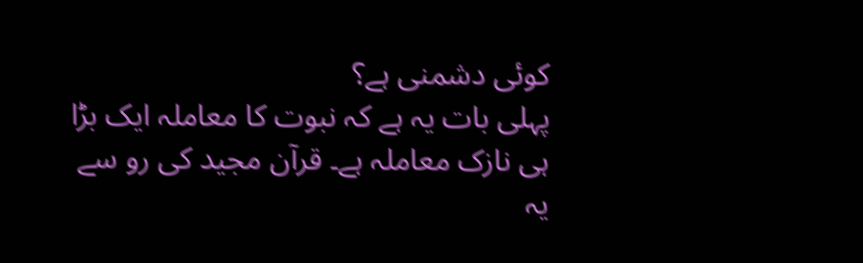کوئی دشمنی ہے؟
پہلی بات یہ ہے کہ نبوت کا معاملہ ایک بڑا ہی نازک معاملہ ہے۔ قرآن مجید کی رو سے یہ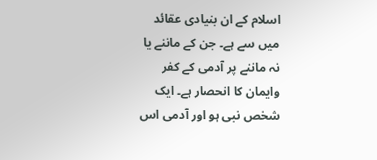اسلام کے ان بنیادی عقائد میں سے ہے۔ جن کے ماننے یا نہ ماننے پر آدمی کے کفر وایمان کا انحصار ہے۔ ایک شخص نبی ہو اور آدمی اس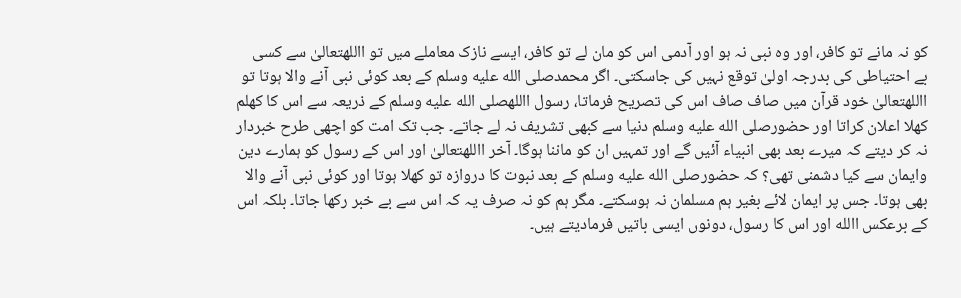کو نہ مانے تو کافر، اور وہ نبی نہ ہو اور آدمی اس کو مان لے تو کافر، ایسے نازک معاملے میں تو االلهتعالیٰ سے کسی بے احتیاطی کی بدرجہ اولیٰ توقع نہیں کی جاسکتی۔ اگر محمدصلى الله عليه وسلم کے بعد کوئی نبی آنے والا ہوتا تو االلهتعالیٰ خود قرآن میں صاف صاف اس کی تصریح فرماتا، رسول االلهصلى الله عليه وسلم کے ذریعہ سے اس کا کھلم کھلا اعلان کراتا اور حضورصلى الله عليه وسلم دنیا سے کبھی تشریف نہ لے جاتے۔ جب تک امت کو اچھی طرح خبردار نہ کر دیتے کہ میرے بعد بھی انبیاء آئیں گے اور تمہیں ان کو ماننا ہوگا۔ آخر االلهتعالیٰ اور اس کے رسول کو ہمارے دین وایمان سے کیا دشمنی تھی؟ کہ حضورصلى الله عليه وسلم کے بعد نبوت کا دروازہ تو کھلا ہوتا اور کوئی نبی آنے والا بھی ہوتا۔ جس پر ایمان لائے بغیر ہم مسلمان نہ ہوسکتے۔ مگر ہم کو نہ صرف یہ کہ اس سے بے خبر رکھا جاتا۔ بلکہ اس کے برعکس االله اور اس کا رسول، دونوں ایسی باتیں فرمادیتے ہیں۔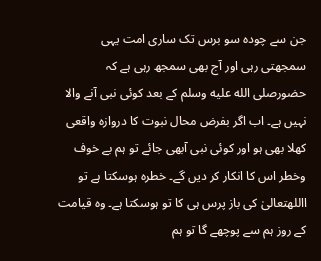جن سے چودہ سو برس تک ساری امت یہی سمجھتی رہی اور آج بھی سمجھ رہی ہے کہ حضورصلى الله عليه وسلم کے بعد کوئی نبی آنے والا نہیں ہے۔ اب اگر بفرض محال نبوت کا دروازہ واقعی کھلا بھی ہو اور کوئی نبی آبھی جائے تو ہم بے خوف وخطر اس کا انکار کر دیں گے۔ خطرہ ہوسکتا ہے تو االلهتعالیٰ کی باز پرس ہی کا تو ہوسکتا ہے۔ وہ قیامت کے روز ہم سے پوچھے گا تو ہم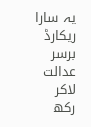یہ سارا ریکارڈ برسر عدالت لاکر رکھ